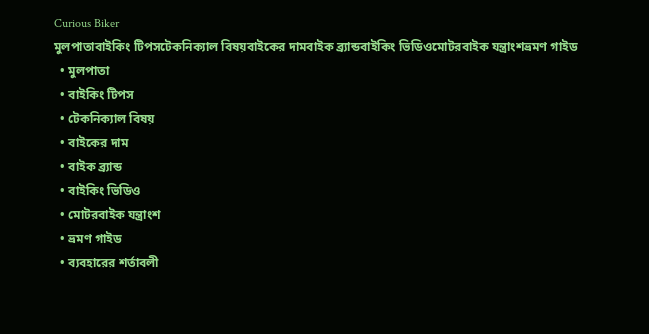Curious Biker
মুলপাতাবাইকিং টিপসটেকনিক্যাল বিষয়বাইকের দামবাইক ব্র্যান্ডবাইকিং ভিডিওমোটরবাইক যন্ত্রাংশভ্রমণ গাইড
  • মুলপাতা
  • বাইকিং টিপস
  • টেকনিক্যাল বিষয়
  • বাইকের দাম
  • বাইক ব্র্যান্ড
  • বাইকিং ভিডিও
  • মোটরবাইক যন্ত্রাংশ
  • ভ্রমণ গাইড
  • ব্যবহারের শর্তাবলী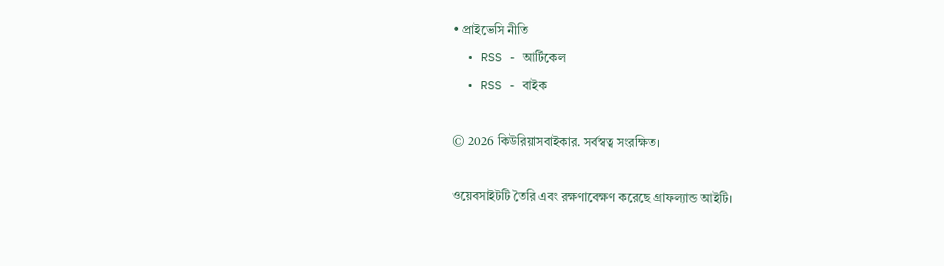• প্রাইভেসি নীতি
  • RSS - আর্টিকেল
  • RSS - বাইক

© 2026 কিউরিয়াসবাইকার. সর্বস্বত্ব সংরক্ষিত।

ওয়েবসাইটটি তৈরি এবং রক্ষণাবেক্ষণ করেছে গ্রাফল্যান্ড আইটি।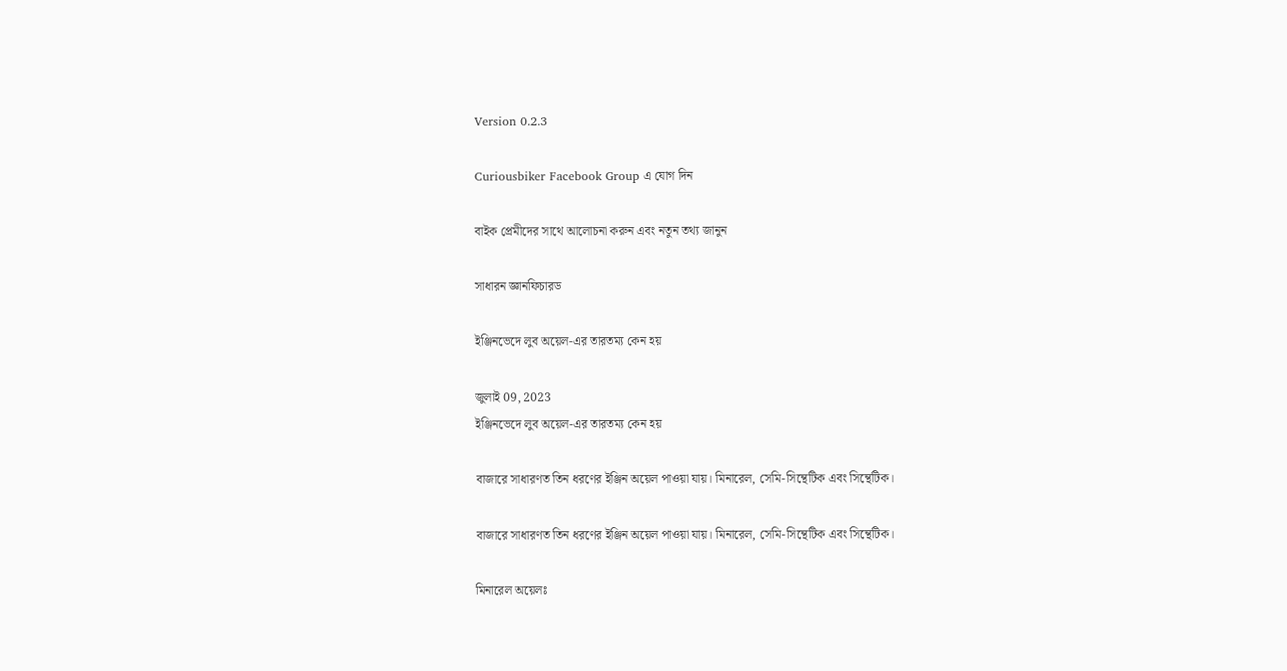Version 0.2.3

Curiousbiker Facebook Group এ যোগ দিন

বাইক প্রেমীদের সাথে আলোচনা করুন এবং নতুন তথ্য জানুন

সাধারন জ্ঞানফিচারড

ইঞ্জিনভেদে লুব অয়েল-এর তারতম্য কেন হয়

জুলাই 09, 2023
ইঞ্জিনভেদে লুব অয়েল-এর তারতম্য কেন হয়

বাজারে সাধারণত তিন ধরণের ইঞ্জিন অয়েল পাওয়া যায়। মিনারেল, সেমি-সিন্থেটিক এবং সিন্থেটিক।

বাজারে সাধারণত তিন ধরণের ইঞ্জিন অয়েল পাওয়া যায়। মিনারেল, সেমি-সিন্থেটিক এবং সিন্থেটিক।

মিনারেল অয়েলঃ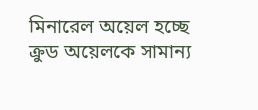মিনারেল অয়েল হচ্ছে ক্রুড অয়েলকে সামান্য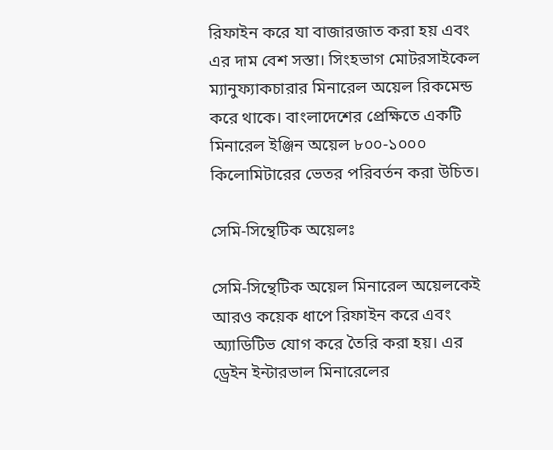রিফাইন করে যা বাজারজাত করা হয় এবং এর দাম বেশ সস্তা। সিংহভাগ মোটরসাইকেল ম্যানুফ্যাকচারার মিনারেল অয়েল রিকমেন্ড করে থাকে। বাংলাদেশের প্রেক্ষিতে একটি মিনারেল ইঞ্জিন অয়েল ৮০০-১০০০ কিলোমিটারের ভেতর পরিবর্তন করা উচিত।

সেমি-সিন্থেটিক অয়েলঃ

সেমি-সিন্থেটিক অয়েল মিনারেল অয়েলকেই আরও কয়েক ধাপে রিফাইন করে এবং অ্যাডিটিভ যোগ করে তৈরি করা হয়। এর ড্রেইন ইন্টারভাল মিনারেলের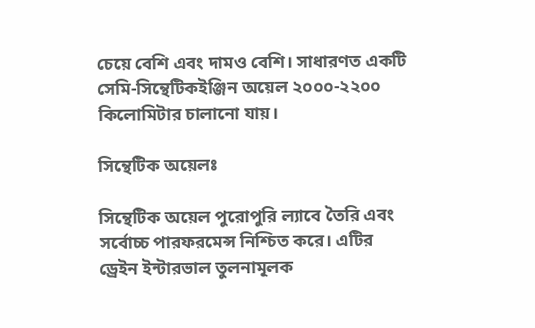চেয়ে বেশি এবং দামও বেশি। সাধারণত একটি সেমি-সিন্থেটিকইঞ্জিন অয়েল ২০০০-২২০০ কিলোমিটার চালানো যায়।

সিন্থেটিক অয়েলঃ

সিন্থেটিক অয়েল পুরোপুরি ল্যাবে তৈরি এবং সর্বোচ্চ পারফরমেন্স নিশ্চিত করে। এটির ড্রেইন ইন্টারভাল তুলনামূলক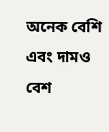অনেক বেশি এবং দামও বেশ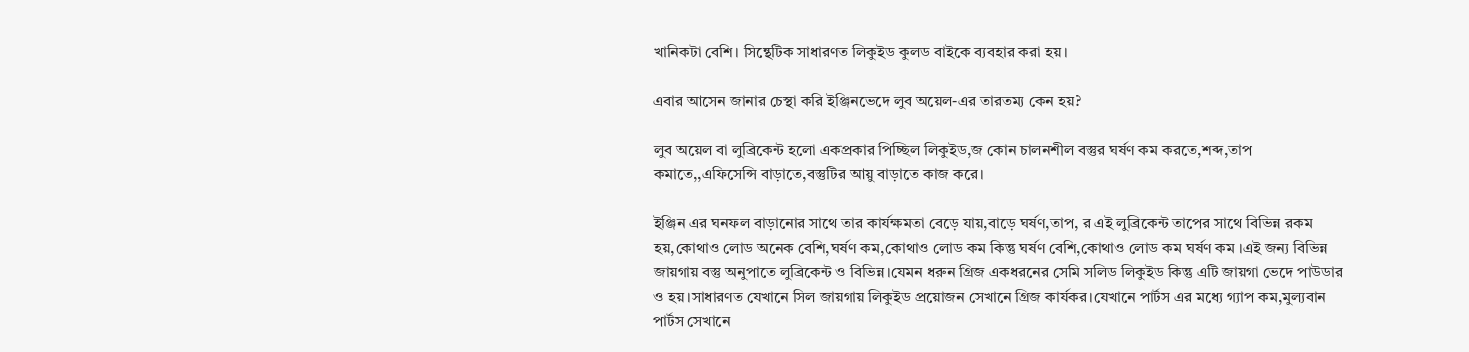খানিকটা বেশি। সিন্থেটিক সাধারণত লিকুইড কুলড বাইকে ব্যবহার করা হয়।

এবার আসেন জানার চেস্থা করি ইঞ্জিনভেদে লুব অয়েল-এর তারতম্য কেন হয়?

লুব অয়েল বা লুব্রিকেন্ট হলো একপ্রকার পিচ্ছিল লিকুইড,জ কোন চালনশীল বস্তুর ঘর্ষণ কম করতে,শব্দ,তাপ কমাতে,,এফিসেন্সি বাড়াতে,বস্তুটির আয়ু বাড়াতে কাজ করে।

ইঞ্জিন এর ঘনফল বাড়ানোর সাথে তার কার্যক্ষমতা বেড়ে যায়,বাড়ে ঘর্ষণ,তাপ, র এই লুব্রিকেন্ট তাপের সাথে বিভিন্ন রকম হয়,কোথাও লোড অনেক বেশি,ঘর্ষণ কম,কোথাও লোড কম কিন্তু ঘর্ষণ বেশি,কোথাও লোড কম ঘর্ষণ কম ।এই জন্য বিভিন্ন জায়গায় বস্তু অনুপাতে লুব্রিকেন্ট ও বিভিন্ন।যেমন ধরুন গ্রিজ একধরনের সেমি সলিড লিকুইড কিন্তু এটি জায়গা ভেদে পাউডার ও হয়।সাধারণত যেখানে সিল জায়গায় লিকুইড প্রয়োজন সেখানে গ্রিজ কার্যকর।যেখানে পার্টস এর মধ্যে গ্যাপ কম,মুল্যবান পার্টস সেখানে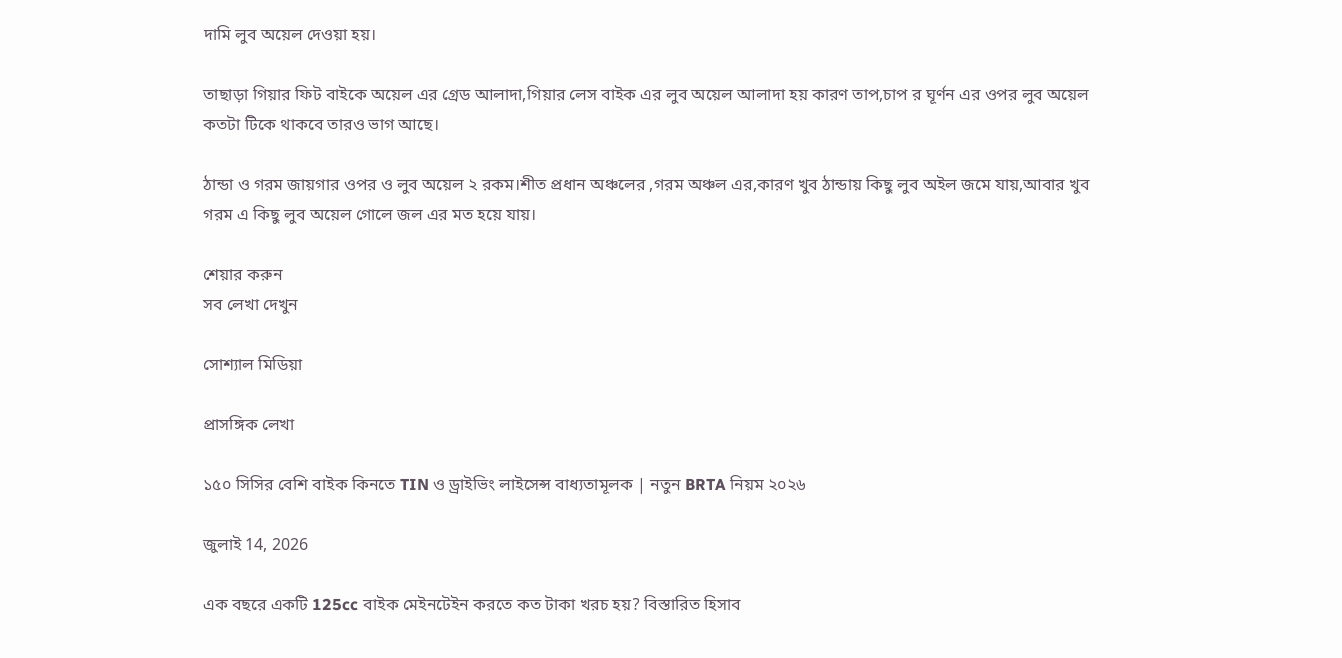দামি লুব অয়েল দেওয়া হয়।

তাছাড়া গিয়ার ফিট বাইকে অয়েল এর গ্রেড আলাদা,গিয়ার লেস বাইক এর লুব অয়েল আলাদা হয় কারণ তাপ,চাপ র ঘূর্ণন এর ওপর লুব অয়েল কতটা টিকে থাকবে তারও ভাগ আছে।

ঠান্ডা ও গরম জায়গার ওপর ও লুব অয়েল ২ রকম।শীত প্রধান অঞ্চলের ,গরম অঞ্চল এর,কারণ খুব ঠান্ডায় কিছু লুব অইল জমে যায়,আবার খুব গরম এ কিছু লুব অয়েল গোলে জল এর মত হয়ে যায়।

শেয়ার করুন
সব লেখা দেখুন

সোশ্যাল মিডিয়া

প্রাসঙ্গিক লেখা

১৫০ সিসির বেশি বাইক কিনতে TIN ও ড্রাইভিং লাইসেন্স বাধ্যতামূলক | নতুন BRTA নিয়ম ২০২৬

জুলাই 14, 2026

এক বছরে একটি 125cc বাইক মেইনটেইন করতে কত টাকা খরচ হয়? বিস্তারিত হিসাব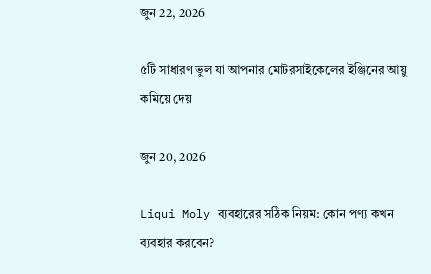জুন 22, 2026

৫টি সাধারণ ভুল যা আপনার মোটরসাইকেলের ইঞ্জিনের আয়ু কমিয়ে দেয়

জুন 20, 2026

Liqui Moly ব্যবহারের সঠিক নিয়ম: কোন পণ্য কখন ব্যবহার করবেন?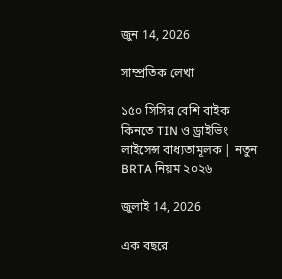জুন 14, 2026

সাম্প্রতিক লেখা

১৫০ সিসির বেশি বাইক কিনতে TIN ও ড্রাইভিং লাইসেন্স বাধ্যতামূলক | নতুন BRTA নিয়ম ২০২৬

জুলাই 14, 2026

এক বছরে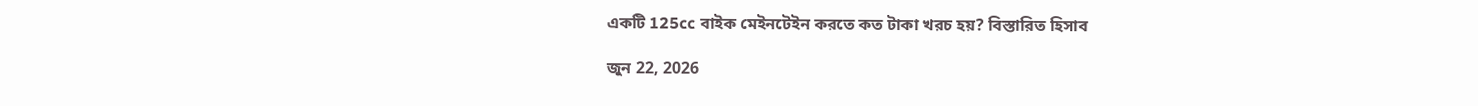একটি 125cc বাইক মেইনটেইন করতে কত টাকা খরচ হয়? বিস্তারিত হিসাব

জুন 22, 2026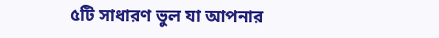৫টি সাধারণ ভুল যা আপনার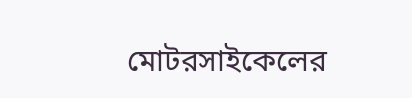মোটরসাইকেলের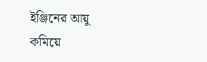ইঞ্জিনের আয়ু কমিয়ে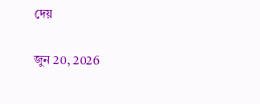দেয়

জুন 20, 2026